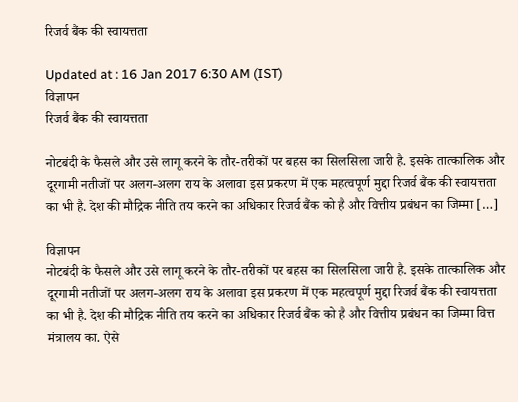रिजर्व बैंक की स्वायत्तता

Updated at : 16 Jan 2017 6:30 AM (IST)
विज्ञापन
रिजर्व बैंक की स्वायत्तता

नोटबंदी के फैसले और उसे लागू करने के तौर-तरीकों पर बहस का सिलसिला जारी है. इसके तात्कालिक और दूरगामी नतीजों पर अलग-अलग राय के अलावा इस प्रकरण में एक महत्वपूर्ण मुद्दा रिजर्व बैंक की स्वायत्तता का भी है. देश की मौद्रिक नीति तय करने का अधिकार रिजर्व बैंक को है और वित्तीय प्रबंधन का जिम्मा […]

विज्ञापन
नोटबंदी के फैसले और उसे लागू करने के तौर-तरीकों पर बहस का सिलसिला जारी है. इसके तात्कालिक और दूरगामी नतीजों पर अलग-अलग राय के अलावा इस प्रकरण में एक महत्वपूर्ण मुद्दा रिजर्व बैंक की स्वायत्तता का भी है. देश की मौद्रिक नीति तय करने का अधिकार रिजर्व बैंक को है और वित्तीय प्रबंधन का जिम्मा वित्त मंत्रालय का. ऐसे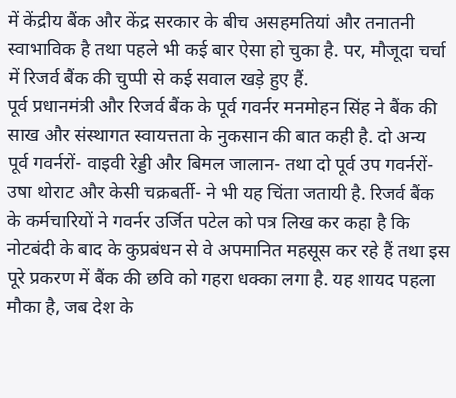में केंद्रीय बैंक और केंद्र सरकार के बीच असहमतियां और तनातनी स्वाभाविक है तथा पहले भी कई बार ऐसा हो चुका है. पर, मौजूदा चर्चा में रिजर्व बैंक की चुप्पी से कई सवाल खड़े हुए हैं.
पूर्व प्रधानमंत्री और रिजर्व बैंक के पूर्व गवर्नर मनमोहन सिंह ने बैंक की साख और संस्थागत स्वायत्तता के नुकसान की बात कही है. दो अन्य पूर्व गवर्नरों- वाइवी रेड्डी और बिमल जालान- तथा दो पूर्व उप गवर्नरों- उषा थोराट और केसी चक्रबर्ती- ने भी यह चिंता जतायी है. रिजर्व बैंक के कर्मचारियों ने गवर्नर उर्जित पटेल को पत्र लिख कर कहा है कि नोटबंदी के बाद के कुप्रबंधन से वे अपमानित महसूस कर रहे हैं तथा इस पूरे प्रकरण में बैंक की छवि को गहरा धक्का लगा है. यह शायद पहला मौका है, जब देश के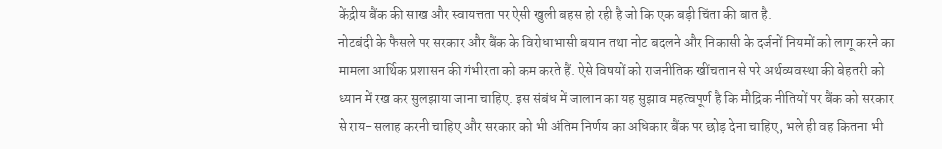केंद्रीय बैंक की साख और स्वायत्तता पर ऐसी खुली बहस हो रही है जो कि एक बड़ी चिंता की बात है.
नोटबंदी के फैसले पर सरकार और बैंक के विरोधाभासी बयान तथा नोट बदलने और निकासी के दर्जनों नियमों को लागू करने का मामला आर्थिक प्रशासन की गंभीरता को कम करते हैं. ऐसे विषयों को राजनीतिक खींचतान से परे अर्थव्यवस्था की बेहतरी को ध्यान में रख कर सुलझाया जाना चाहिए. इस संबंध में जालान का यह सुझाव महत्वपूर्ण है कि मौद्रिक नीतियों पर बैंक को सरकार से राय-सलाह करनी चाहिए और सरकार को भी अंतिम निर्णय का अधिकार बैंक पर छोड़ देना चाहिए, भले ही वह कितना भी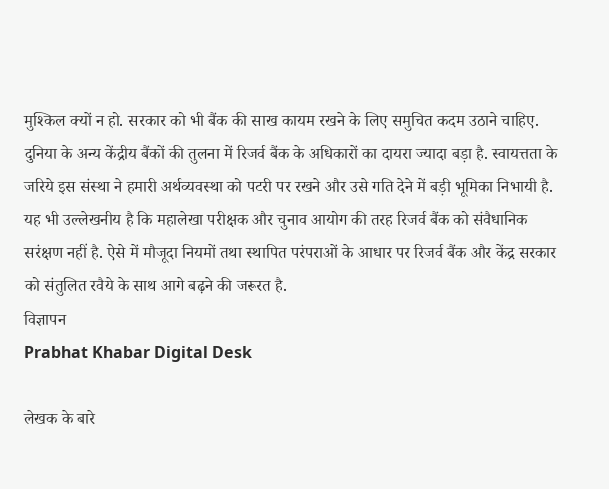मुश्किल क्यों न हो. सरकार को भी बैंक की साख कायम रखने के लिए समुचित कदम उठाने चाहिए.
दुनिया के अन्य केंद्रीय बैंकों की तुलना में रिजर्व बैंक के अधिकारों का दायरा ज्यादा बड़ा है. स्वायत्तता के जरिये इस संस्था ने हमारी अर्थव्यवस्था को पटरी पर रखने और उसे गति देने में बड़ी भूमिका निभायी है. यह भी उल्लेखनीय है कि महालेखा परीक्षक और चुनाव आयोग की तरह रिजर्व बैंक को संवैधानिक सरंक्षण नहीं है. ऐसे में मौजूदा नियमों तथा स्थापित परंपराओं के आधार पर रिजर्व बैंक और केंद्र सरकार को संतुलित रवैये के साथ आगे बढ़ने की जरूरत है.
विज्ञापन
Prabhat Khabar Digital Desk

लेखक के बारे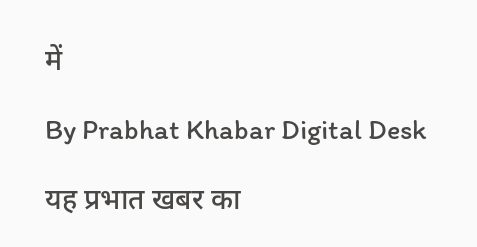में

By Prabhat Khabar Digital Desk

यह प्रभात खबर का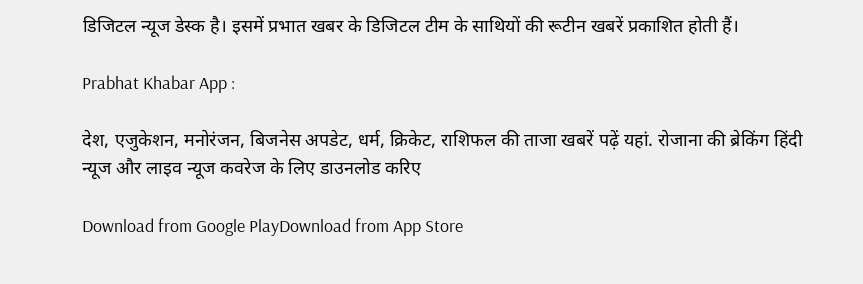डिजिटल न्यूज डेस्क है। इसमें प्रभात खबर के डिजिटल टीम के साथियों की रूटीन खबरें प्रकाशित होती हैं।

Prabhat Khabar App :

देश, एजुकेशन, मनोरंजन, बिजनेस अपडेट, धर्म, क्रिकेट, राशिफल की ताजा खबरें पढ़ें यहां. रोजाना की ब्रेकिंग हिंदी न्यूज और लाइव न्यूज कवरेज के लिए डाउनलोड करिए

Download from Google PlayDownload from App Store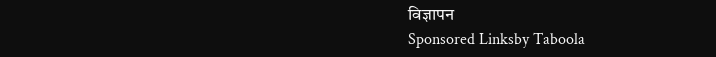विज्ञापन
Sponsored Linksby Taboola